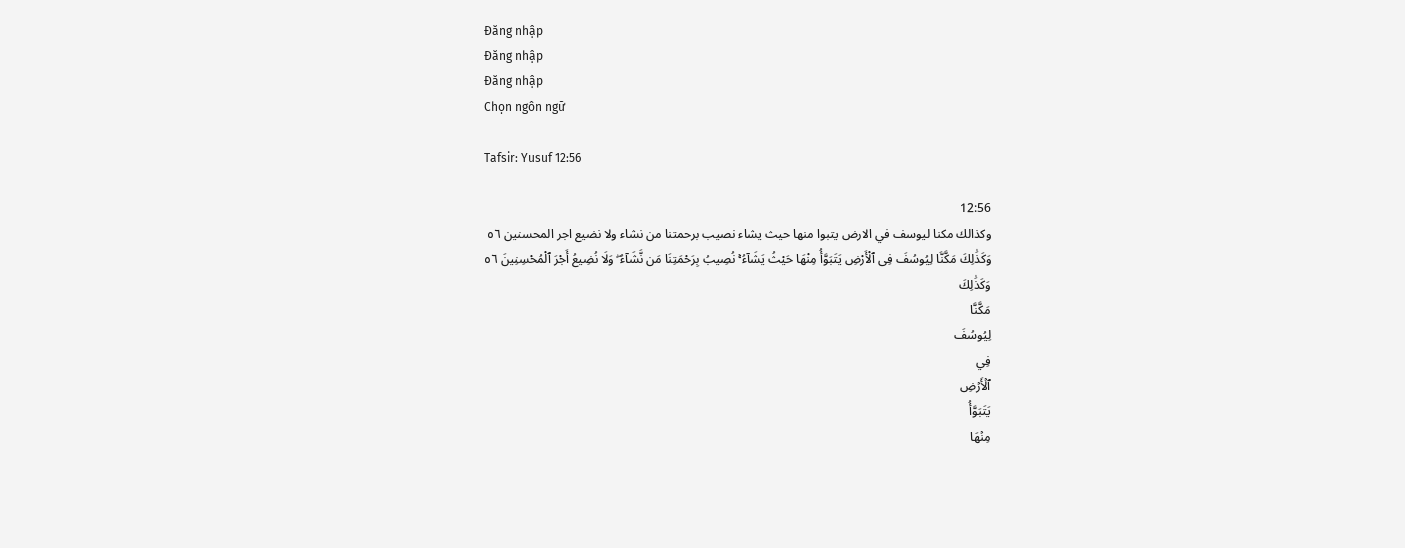Đăng nhập
Đăng nhập
Đăng nhập
Chọn ngôn ngữ

Tafsir: Yusuf 12:56

12:56
وكذالك مكنا ليوسف في الارض يتبوا منها حيث يشاء نصيب برحمتنا من نشاء ولا نضيع اجر المحسنين ٥٦
وَكَذَٰلِكَ مَكَّنَّا لِيُوسُفَ فِى ٱلْأَرْضِ يَتَبَوَّأُ مِنْهَا حَيْثُ يَشَآءُ ۚ نُصِيبُ بِرَحْمَتِنَا مَن نَّشَآءُ ۖ وَلَا نُضِيعُ أَجْرَ ٱلْمُحْسِنِينَ ٥٦
وَكَذَٰلِكَ
مَكَّنَّا
لِيُوسُفَ
فِي
ٱلۡأَرۡضِ
يَتَبَوَّأُ
مِنۡهَا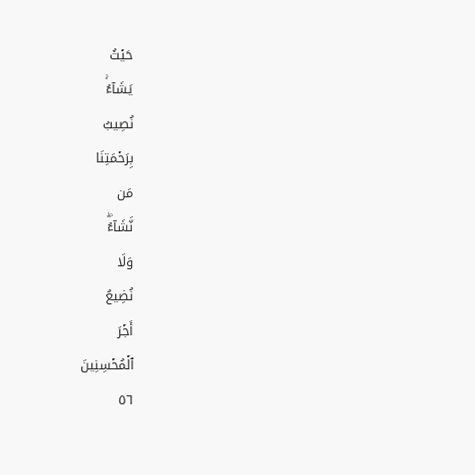حَيۡثُ
يَشَآءُۚ
نُصِيبُ
بِرَحۡمَتِنَا
مَن
نَّشَآءُۖ
وَلَا
نُضِيعُ
أَجۡرَ
ٱلۡمُحۡسِنِينَ
٥٦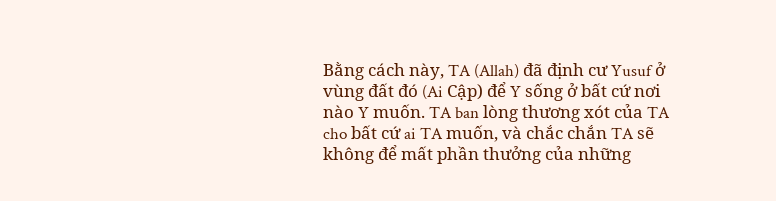Bằng cách này, TA (Allah) đã định cư Yusuf ở vùng đất đó (Ai Cập) để Y sống ở bất cứ nơi nào Y muốn. TA ban lòng thương xót của TA cho bất cứ ai TA muốn, và chắc chắn TA sẽ không để mất phần thưởng của những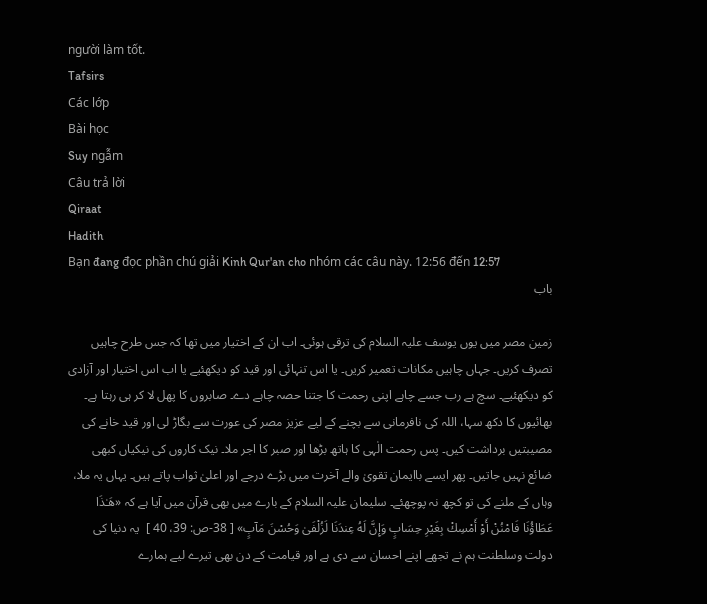người làm tốt.
Tafsirs
Các lớp
Bài học
Suy ngẫm
Câu trả lời
Qiraat
Hadith
Bạn đang đọc phần chú giải Kinh Qur'an cho nhóm các câu này. 12:56 đến 12:57
باب

زمین مصر میں یوں یوسف علیہ السلام کی ترقی ہوئی۔ اب ان کے اختیار میں تھا کہ جس طرح چاہیں تصرف کریں۔ جہاں چاہیں مکانات تعمیر کریں۔ یا اس تنہائی اور قید کو دیکھئیے یا اب اس اختیار اور آزادی کو دیکھئیے۔ سچ ہے رب جسے چاہے اپنی رحمت کا جتنا حصہ چاہے دے۔ صابروں کا پھل لا کر ہی رہتا ہے۔ بھائیوں کا دکھ سہا، اللہ کی نافرمانی سے بچنے کے لیے عزیز مصر کی عورت سے بگاڑ لی اور قید خانے کی مصیبتیں برداشت کیں۔ پس رحمت الٰہی کا ہاتھ بڑھا اور صبر کا اجر ملا۔ نیک کاروں کی نیکیاں کبھی ضائع نہیں جاتیں۔ پھر ایسے باایمان تقویٰ والے آخرت میں بڑے درجے اور اعلیٰ ثواب پاتے ہیں۔ یہاں یہ ملا، وہاں کے ملنے کی تو کچھ نہ پوچھئے۔ سلیمان علیہ السلام کے بارے میں بھی قرآن میں آیا ہے کہ «هَـٰذَا عَطَاؤُنَا فَامْنُنْ أَوْ أَمْسِكْ بِغَيْرِ حِسَابٍ وَإِنَّ لَهُ عِندَنَا لَزُلْفَىٰ وَحُسْنَ مَآبٍ» [ 38-ص: 39، 40 ]  یہ دنیا کی دولت وسلطنت ہم نے تجھے اپنے احسان سے دی ہے اور قیامت کے دن بھی تیرے لیے ہمارے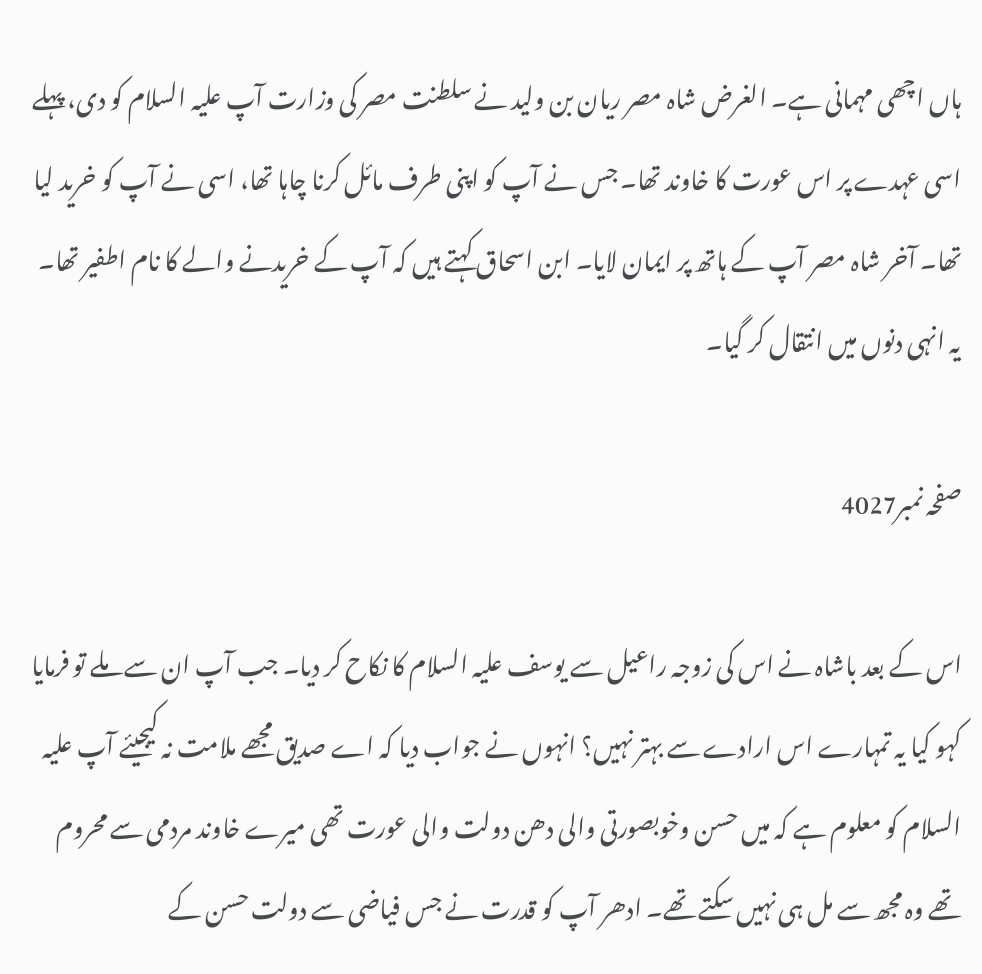ہاں اچھی مہمانی ہے۔ الغرض شاہ مصر ریان بن ولید نے سلطنت مصر کی وزارت آپ علیہ السلام کو دی، پہلے اسی عہدے پر اس عورت کا خاوند تھا۔ جس نے آپ کو اپنی طرف مائل کرنا چاہا تھا، اسی نے آپ کو خرید لیا تھا۔ آخر شاہ مصر آپ کے ہاتھ پر ایمان لایا۔ ابن اسحاق کہتے ہیں کہ آپ کے خریدنے والے کا نام اطفیر تھا۔ یہ انہی دنوں میں انتقال کر گیا۔

صفحہ نمبر4027

اس کے بعد باشاہ نے اس کی زوجہ راعیل سے یوسف علیہ السلام کا نکاح کر دیا۔ جب آپ ان سے ملے تو فرمایا کہو کیا یہ تمہارے اس ارادے سے بہتر نہیں؟ انہوں نے جواب دیا کہ اے صدیق مجھے ملامت نہ کیجیئے آپ علیہ السلام کو معلوم ہے کہ میں حسن وخوبصورتی والی دھن دولت والی عورت تھی میرے خاوند مردمی سے محروم تھے وہ مجھ سے مل ہی نہیں سکتے تھے۔ ادھر آپ کو قدرت نے جس فیاضی سے دولت حسن کے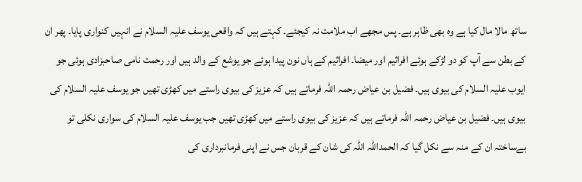ساتھ مالا مال کیا ہے وہ بھی ظاہر ہے۔ پس مجھے اب ملامت نہ کیجئے۔ کہتے ہیں کہ واقعی یوسف علیہ السلام نے انہیں کنواری پایا۔ پھر ان کے بطن سے آپ کو دو لڑکے ہوئے افراثیم اور میضا۔ افراثیم کے ہاں نون پیدا ہوئے جو یوشع کے والد ہیں اور رحمت نامی صاحبزادی ہوئی جو ایوب علیہ السلام کی بیوی ہیں۔ فضیل بن عیاض رحمہ اللہ فرماتے ہیں کہ عزیز کی بیوی راستے میں کھڑی تھیں جو یوسف علیہ السلام کی بیوی ہیں۔ فضیل بن عیاض رحمہ اللہ فرماتے ہیں کہ عزیز کی بیوی راستے میں کھڑی تھیں جب یوسف علیہ السلام کی سواری نکلی تو بےساختہ ان کے منہ سے نکل گیا کہ الحمداللہ اللہ کی شان کے قربان جس نے اپنی فرمانبرداری کی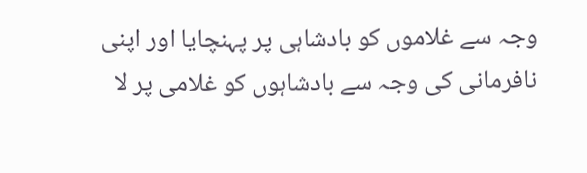وجہ سے غلاموں کو بادشاہی پر پہنچایا اور اپنی نافرمانی کی وجہ سے بادشاہوں کو غلامی پر لا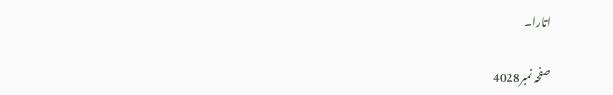اتارا۔

صفحہ نمبر4028